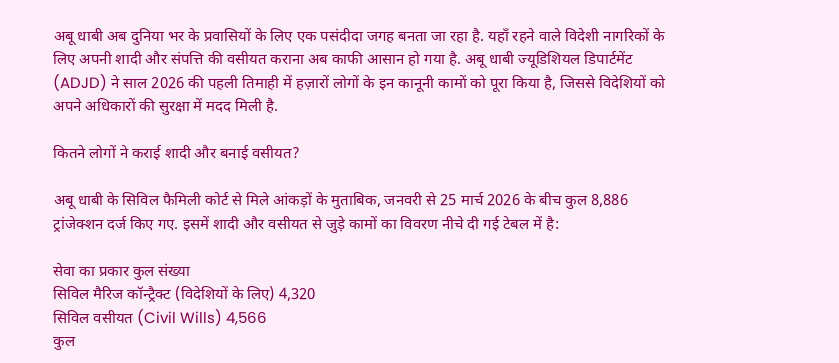अबू धाबी अब दुनिया भर के प्रवासियों के लिए एक पसंदीदा जगह बनता जा रहा है. यहाँ रहने वाले विदेशी नागरिकों के लिए अपनी शादी और संपत्ति की वसीयत कराना अब काफी आसान हो गया है. अबू धाबी ज्यूडिशियल डिपार्टमेंट (ADJD) ने साल 2026 की पहली तिमाही में हज़ारों लोगों के इन कानूनी कामों को पूरा किया है, जिससे विदेशियों को अपने अधिकारों की सुरक्षा में मदद मिली है.

कितने लोगों ने कराई शादी और बनाई वसीयत?

अबू धाबी के सिविल फैमिली कोर्ट से मिले आंकड़ों के मुताबिक, जनवरी से 25 मार्च 2026 के बीच कुल 8,886 ट्रांजेक्शन दर्ज किए गए. इसमें शादी और वसीयत से जुड़े कामों का विवरण नीचे दी गई टेबल में है:

सेवा का प्रकार कुल संख्या
सिविल मैरिज कॉन्ट्रैक्ट (विदेशियों के लिए) 4,320
सिविल वसीयत (Civil Wills) 4,566
कुल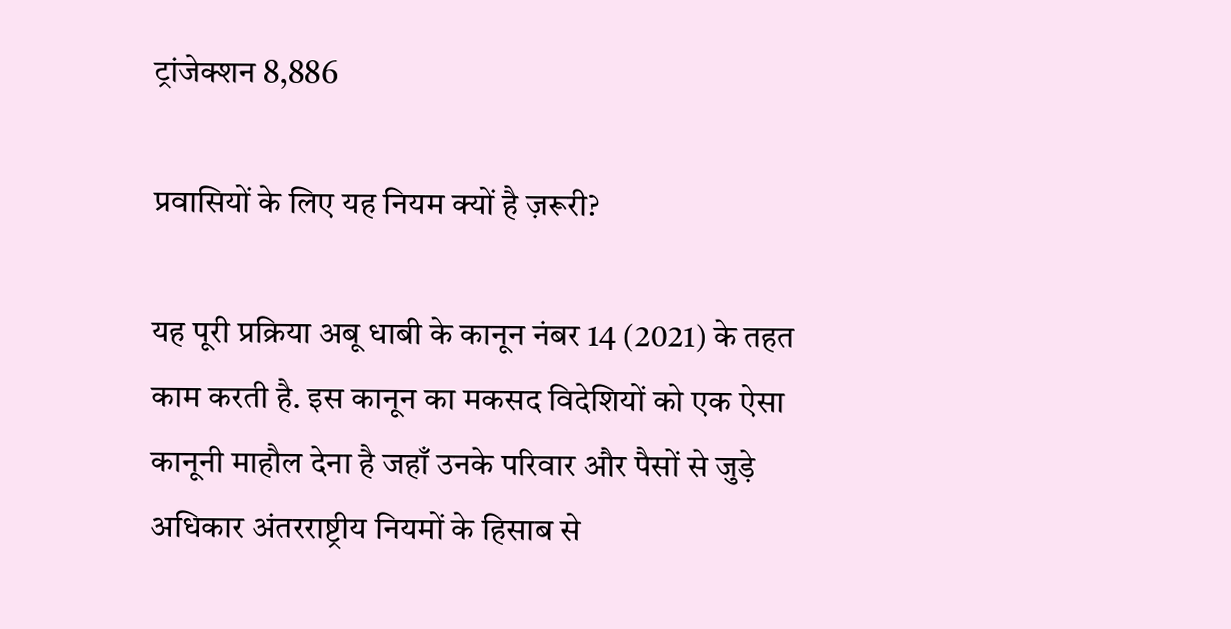ट्रांजेक्शन 8,886

प्रवासियों के लिए यह नियम क्यों है ज़रूरी?

यह पूरी प्रक्रिया अबू धाबी के कानून नंबर 14 (2021) के तहत काम करती है. इस कानून का मकसद विदेशियों को एक ऐसा कानूनी माहौल देना है जहाँ उनके परिवार और पैसों से जुड़े अधिकार अंतरराष्ट्रीय नियमों के हिसाब से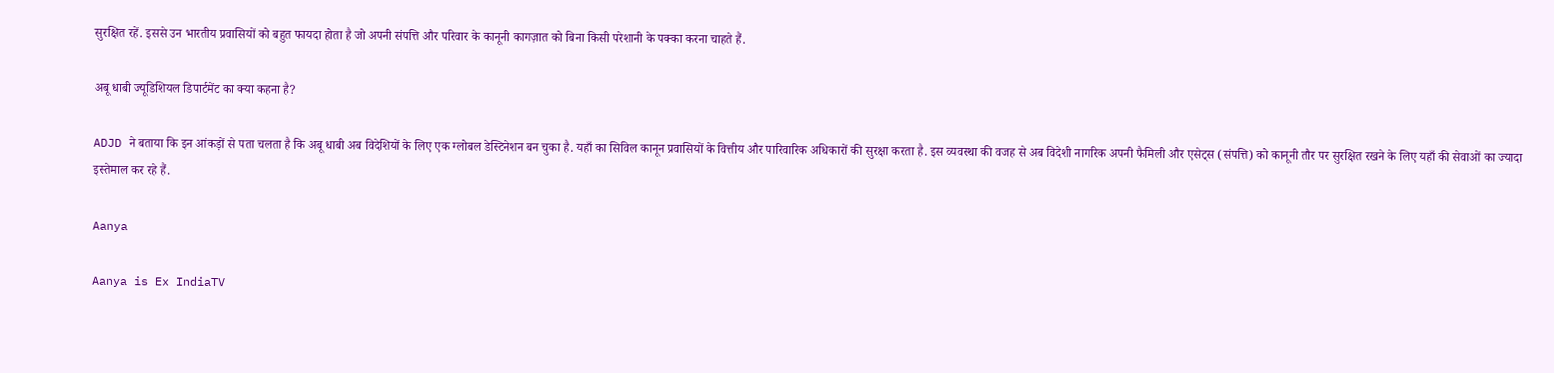सुरक्षित रहें. इससे उन भारतीय प्रवासियों को बहुत फायदा होता है जो अपनी संपत्ति और परिवार के कानूनी कागज़ात को बिना किसी परेशानी के पक्का करना चाहते हैं.

अबू धाबी ज्यूडिशियल डिपार्टमेंट का क्या कहना है?

ADJD ने बताया कि इन आंकड़ों से पता चलता है कि अबू धाबी अब विदेशियों के लिए एक ग्लोबल डेस्टिनेशन बन चुका है. यहाँ का सिविल कानून प्रवासियों के वित्तीय और पारिवारिक अधिकारों की सुरक्षा करता है. इस व्यवस्था की वजह से अब विदेशी नागरिक अपनी फैमिली और एसेट्स (संपत्ति) को कानूनी तौर पर सुरक्षित रखने के लिए यहाँ की सेवाओं का ज्यादा इस्तेमाल कर रहे हैं.

Aanya

Aanya is Ex IndiaTV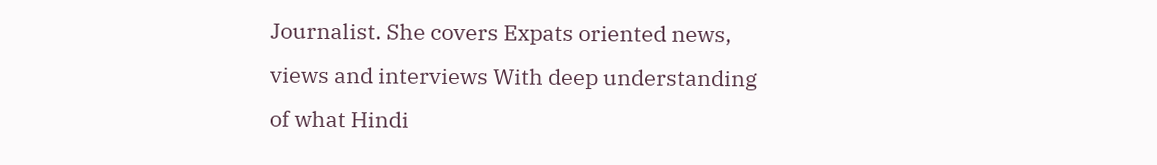Journalist. She covers Expats oriented news, views and interviews With deep understanding of what Hindi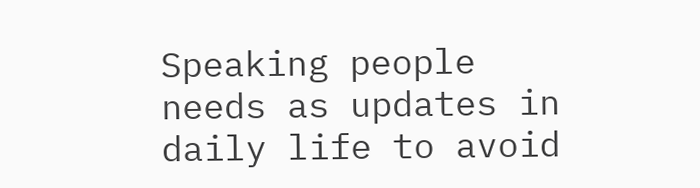Speaking people needs as updates in daily life to avoid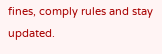fines, comply rules and stay updated.